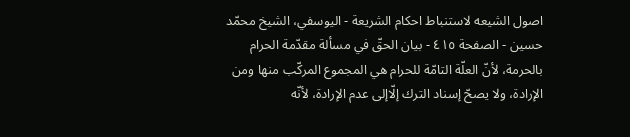اصول الشيعه لاستنباط احكام الشريعة - اليوسفي، الشيخ محمّد حسين - الصفحة ٤١٥ - بيان الحقّ في مسألة مقدّمة الحرام
بالحرمة، لأنّ العلّة التامّة للحرام هي المجموع المركّب منها ومن الإرادة، ولا يصحّ إسناد الترك إلّاإلى عدم الإرادة، لأنّه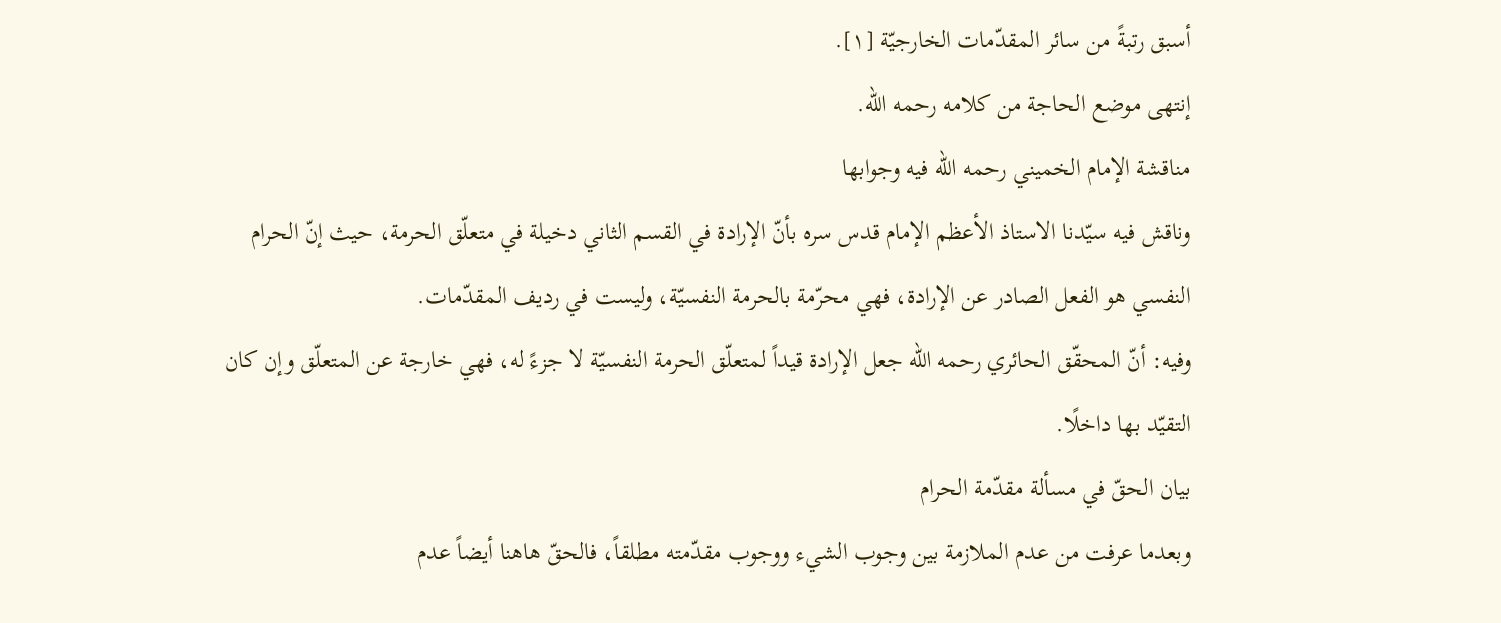أسبق رتبةً من سائر المقدّمات الخارجيّة [١].
إنتهى موضع الحاجة من كلامه رحمه الله.
مناقشة الإمام الخميني رحمه الله فيه وجوابها
وناقش فيه سيّدنا الاستاذ الأعظم الإمام قدس سره بأنّ الإرادة في القسم الثاني دخيلة في متعلّق الحرمة، حيث إنّ الحرام النفسي هو الفعل الصادر عن الإرادة، فهي محرّمة بالحرمة النفسيّة، وليست في رديف المقدّمات.
وفيه: أنّ المحقّق الحائري رحمه الله جعل الإرادة قيداً لمتعلّق الحرمة النفسيّة لا جزءً له، فهي خارجة عن المتعلّق وإن كان التقيّد بها داخلًا.
بيان الحقّ في مسألة مقدّمة الحرام
وبعدما عرفت من عدم الملازمة بين وجوب الشيء ووجوب مقدّمته مطلقاً، فالحقّ هاهنا أيضاً عدم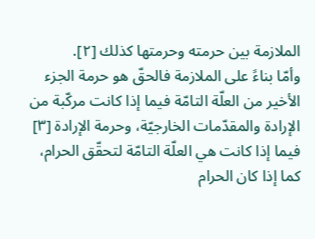الملازمة بين حرمته وحرمتها كذلك [٢].
وأمّا بناءً على الملازمة فالحقّ هو حرمة الجزء الأخير من العلّة التامّة فيما إذا كانت مركّبة من الإرادة والمقدّمات الخارجيّة، وحرمة الإرادة [٣] فيما إذا كانت هي العلّة التامّة لتحقّق الحرام، كما إذا كان الحرام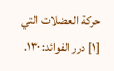حركة العضلات التي
[١] درر الفوائد: ١٣٠.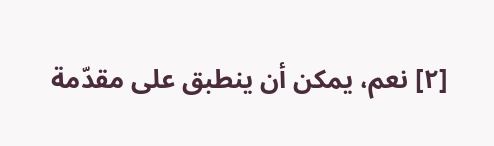[٢] نعم، يمكن أن ينطبق على مقدّمة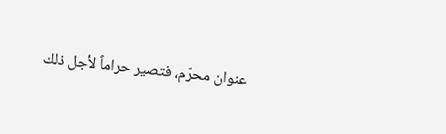عنوان محرّم، فتصير حراماً لأجل ذلك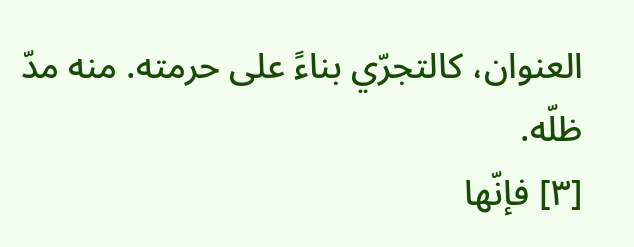العنوان، كالتجرّي بناءً على حرمته. منه مدّ ظلّه.
[٣] فإنّها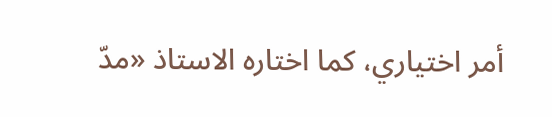أمر اختياري، كما اختاره الاستاذ «مدّ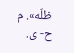ظلّه». م ح- ى.